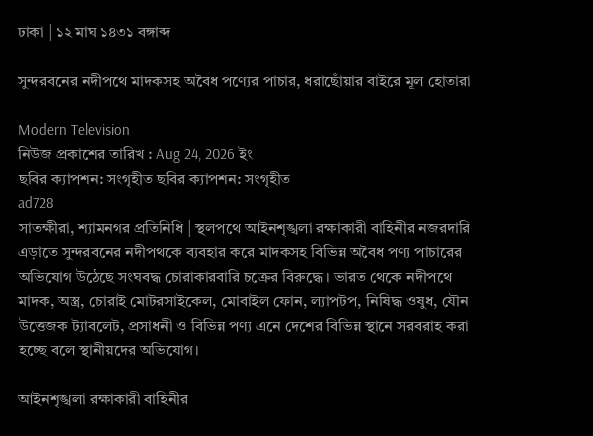ঢাকা | ১২ মাঘ ১৪৩১ বঙ্গাব্দ

সুন্দরবনের নদীপথে মাদকসহ অবৈধ পণ্যের পাচার, ধরাছোঁয়ার বাইরে মূল হোতারা

Modern Television
নিউজ প্রকাশের তারিখ : Aug 24, 2026 ইং
ছবির ক্যাপশন: সংগৃহীত ছবির ক্যাপশন: সংগৃহীত
ad728
সাতক্ষীরা, শ্যামনগর প্রতিনিধি | স্থলপথে আইনশৃঙ্খলা রক্ষাকারী বাহিনীর নজরদারি এড়াতে সুন্দরবনের নদীপথকে ব্যবহার করে মাদকসহ বিভিন্ন অবৈধ পণ্য পাচারের অভিযোগ উঠেছে সংঘবদ্ধ চোরাকারবারি চক্রের বিরুদ্ধে। ভারত থেকে নদীপথে মাদক, অস্ত্র, চোরাই মোটরসাইকেল, মোবাইল ফোন, ল্যাপটপ, নিষিদ্ধ ওষুধ, যৌন উত্তেজক ট্যাবলেট, প্রসাধনী ও বিভিন্ন পণ্য এনে দেশের বিভিন্ন স্থানে সরবরাহ করা হচ্ছে বলে স্থানীয়দের অভিযোগ।

আইনশৃঙ্খলা রক্ষাকারী বাহিনীর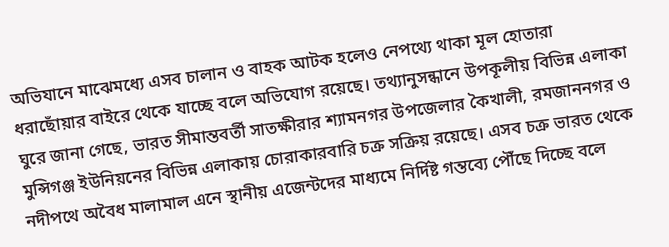অভিযানে মাঝেমধ্যে এসব চালান ও বাহক আটক হলেও নেপথ্যে থাকা মূল হোতারা ধরাছোঁয়ার বাইরে থেকে যাচ্ছে বলে অভিযোগ রয়েছে। তথ্যানুসন্ধানে উপকূলীয় বিভিন্ন এলাকা ঘুরে জানা গেছে, ভারত সীমান্তবর্তী সাতক্ষীরার শ্যামনগর উপজেলার কৈখালী, রমজাননগর ও মুন্সিগঞ্জ ইউনিয়নের বিভিন্ন এলাকায় চোরাকারবারি চক্র সক্রিয় রয়েছে। এসব চক্র ভারত থেকে নদীপথে অবৈধ মালামাল এনে স্থানীয় এজেন্টদের মাধ্যমে নির্দিষ্ট গন্তব্যে পৌঁছে দিচ্ছে বলে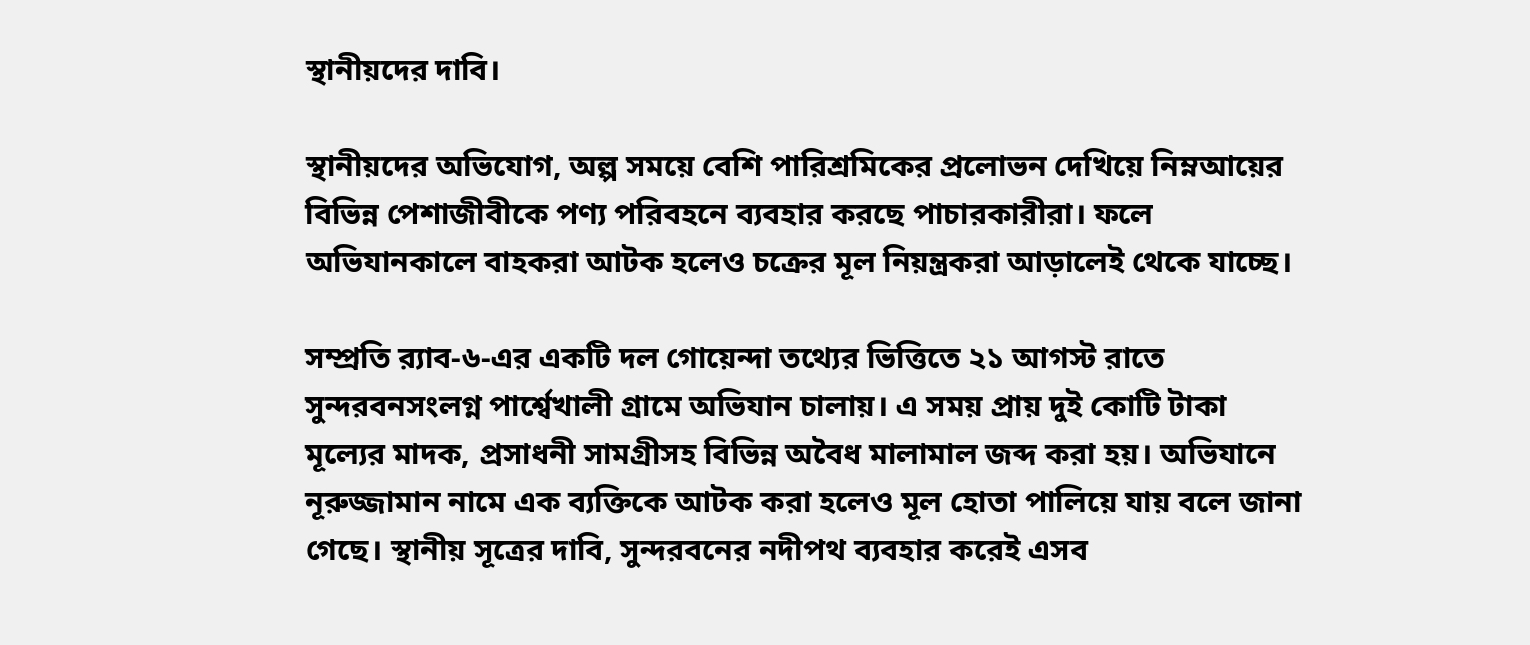স্থানীয়দের দাবি।

স্থানীয়দের অভিযোগ, অল্প সময়ে বেশি পারিশ্রমিকের প্রলোভন দেখিয়ে নিম্নআয়ের বিভিন্ন পেশাজীবীকে পণ্য পরিবহনে ব্যবহার করছে পাচারকারীরা। ফলে অভিযানকালে বাহকরা আটক হলেও চক্রের মূল নিয়ন্ত্রকরা আড়ালেই থেকে যাচ্ছে।

সম্প্রতি র‌্যাব-৬-এর একটি দল গোয়েন্দা তথ্যের ভিত্তিতে ২১ আগস্ট রাতে সুন্দরবনসংলগ্ন পার্শ্বেখালী গ্রামে অভিযান চালায়। এ সময় প্রায় দুই কোটি টাকা মূল্যের মাদক, প্রসাধনী সামগ্রীসহ বিভিন্ন অবৈধ মালামাল জব্দ করা হয়। অভিযানে নূরুজ্জামান নামে এক ব্যক্তিকে আটক করা হলেও মূল হোতা পালিয়ে যায় বলে জানা গেছে। স্থানীয় সূত্রের দাবি, সুন্দরবনের নদীপথ ব্যবহার করেই এসব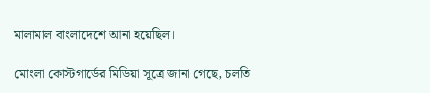মালামাল বাংলাদেশে আনা হয়েছিল।

মোংলা কোস্টগার্ডের মিডিয়া সূত্রে জানা গেছে, চলতি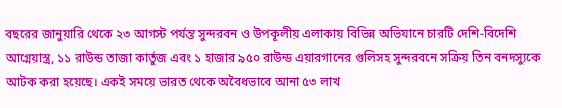বছরের জানুয়ারি থেকে ২৩ আগস্ট পর্যন্ত সুন্দরবন ও উপকূলীয় এলাকায় বিভিন্ন অভিযানে চারটি দেশি-বিদেশি আগ্নেয়াস্ত্র, ১১ রাউন্ড তাজা কার্তুজ এবং ১ হাজার ৯৫০ রাউন্ড এয়ারগানের গুলিসহ সুন্দরবনে সক্রিয় তিন বনদস্যুকে আটক করা হয়েছে। একই সময়ে ভারত থেকে অবৈধভাবে আনা ৫৩ লাখ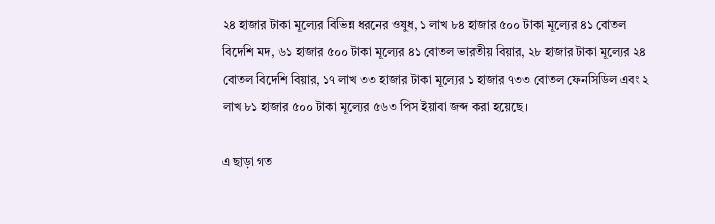২৪ হাজার টাকা মূল্যের বিভিন্ন ধরনের ওষুধ, ১ লাখ ৮৪ হাজার ৫০০ টাকা মূল্যের ৪১ বোতল বিদেশি মদ, ৬১ হাজার ৫০০ টাকা মূল্যের ৪১ বোতল ভারতীয় বিয়ার, ২৮ হাজার টাকা মূল্যের ২৪ বোতল বিদেশি বিয়ার, ১৭ লাখ ৩৩ হাজার টাকা মূল্যের ১ হাজার ৭৩৩ বোতল ফেনসিডিল এবং ২ লাখ ৮১ হাজার ৫০০ টাকা মূল্যের ৫৬৩ পিস ইয়াবা জব্দ করা হয়েছে।

এ ছাড়া গত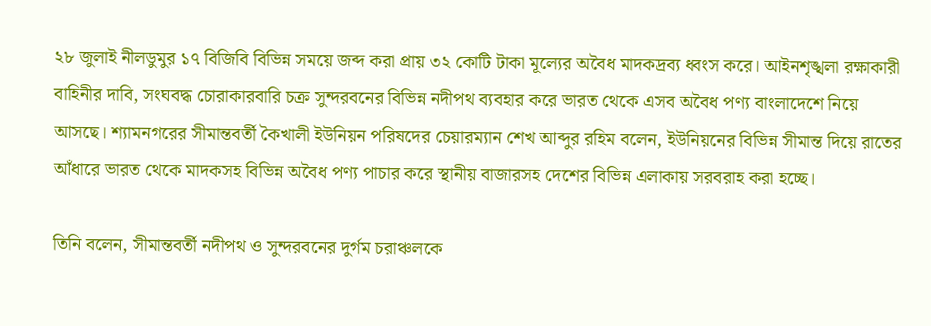২৮ জুলাই নীলডুমুর ১৭ বিজিবি বিভিন্ন সময়ে জব্দ করা প্রায় ৩২ কোটি টাকা মূল্যের অবৈধ মাদকদ্রব্য ধ্বংস করে। আইনশৃঙ্খলা রক্ষাকারী বাহিনীর দাবি, সংঘবদ্ধ চোরাকারবারি চক্র সুন্দরবনের বিভিন্ন নদীপথ ব্যবহার করে ভারত থেকে এসব অবৈধ পণ্য বাংলাদেশে নিয়ে আসছে। শ্যামনগরের সীমান্তবর্তী কৈখালী ইউনিয়ন পরিষদের চেয়ারম্যান শেখ আব্দুর রহিম বলেন, ইউনিয়নের বিভিন্ন সীমান্ত দিয়ে রাতের আঁধারে ভারত থেকে মাদকসহ বিভিন্ন অবৈধ পণ্য পাচার করে স্থানীয় বাজারসহ দেশের বিভিন্ন এলাকায় সরবরাহ করা হচ্ছে।

তিনি বলেন, সীমান্তবর্তী নদীপথ ও সুন্দরবনের দুর্গম চরাঞ্চলকে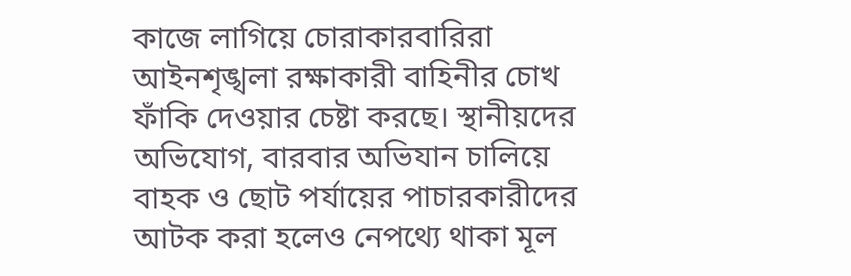কাজে লাগিয়ে চোরাকারবারিরা আইনশৃঙ্খলা রক্ষাকারী বাহিনীর চোখ ফাঁকি দেওয়ার চেষ্টা করছে। স্থানীয়দের অভিযোগ, বারবার অভিযান চালিয়ে বাহক ও ছোট পর্যায়ের পাচারকারীদের আটক করা হলেও নেপথ্যে থাকা মূল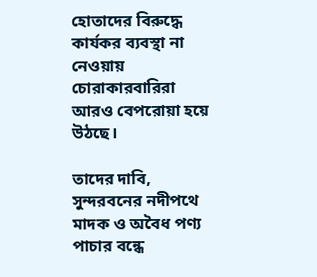হোতাদের বিরুদ্ধে কার্যকর ব্যবস্থা না নেওয়ায় চোরাকারবারিরা আরও বেপরোয়া হয়ে উঠছে।

তাদের দাবি, সুন্দরবনের নদীপথে মাদক ও অবৈধ পণ্য পাচার বন্ধে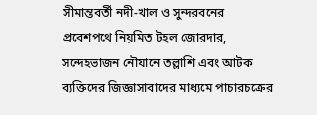সীমান্তবর্তী নদী-খাল ও সুন্দরবনের প্রবেশপথে নিয়মিত টহল জোরদার, সন্দেহভাজন নৌযানে তল্লাশি এবং আটক ব্যক্তিদের জিজ্ঞাসাবাদের মাধ্যমে পাচারচক্রের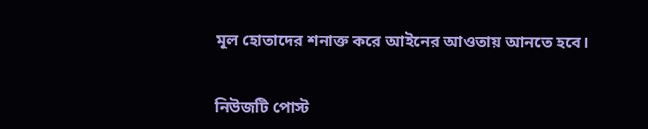মূল হোতাদের শনাক্ত করে আইনের আওতায় আনতে হবে।


নিউজটি পোস্ট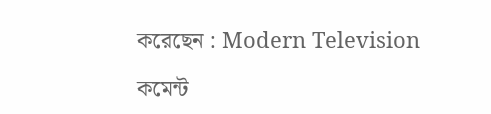করেছেন : Modern Television

কমেন্ট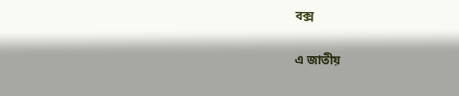বক্স

এ জাতীয়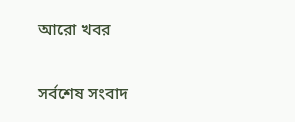আরো খবর

সর্বশেষ সংবাদ